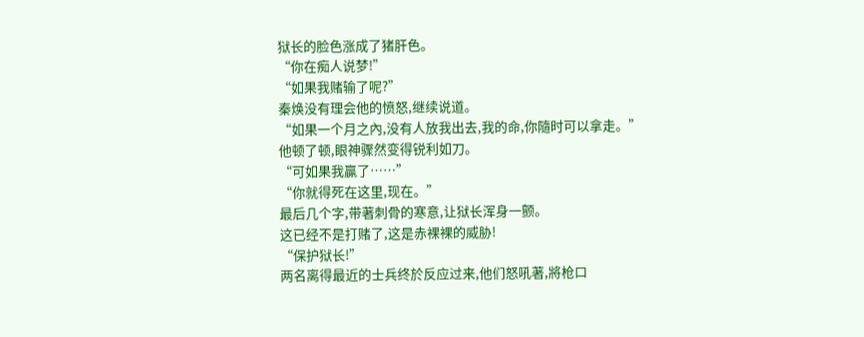狱长的脸色涨成了猪肝色。
“你在痴人说梦!”
“如果我赌输了呢?”
秦焕没有理会他的愤怒,继续说道。
“如果一个月之內,没有人放我出去,我的命,你隨时可以拿走。”
他顿了顿,眼神骤然变得锐利如刀。
“可如果我贏了……”
“你就得死在这里,现在。”
最后几个字,带著刺骨的寒意,让狱长浑身一颤。
这已经不是打赌了,这是赤裸裸的威胁!
“保护狱长!”
两名离得最近的士兵终於反应过来,他们怒吼著,將枪口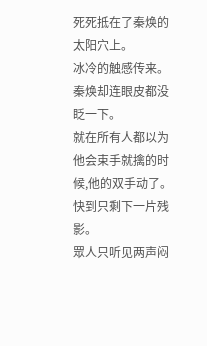死死抵在了秦焕的太阳穴上。
冰冷的触感传来。
秦焕却连眼皮都没眨一下。
就在所有人都以为他会束手就擒的时候,他的双手动了。
快到只剩下一片残影。
眾人只听见两声闷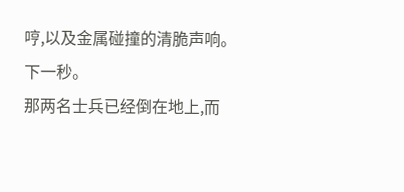哼,以及金属碰撞的清脆声响。
下一秒。
那两名士兵已经倒在地上,而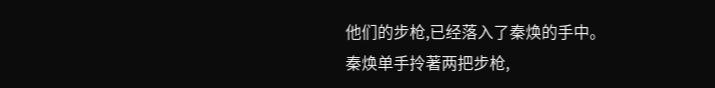他们的步枪,已经落入了秦焕的手中。
秦焕单手拎著两把步枪,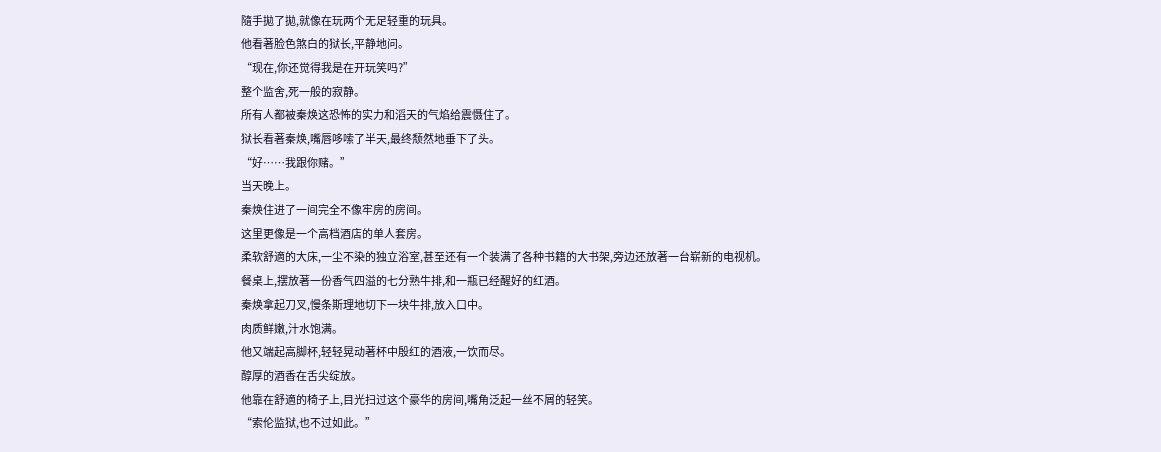隨手拋了拋,就像在玩两个无足轻重的玩具。
他看著脸色煞白的狱长,平静地问。
“现在,你还觉得我是在开玩笑吗?”
整个监舍,死一般的寂静。
所有人都被秦焕这恐怖的实力和滔天的气焰给震慑住了。
狱长看著秦焕,嘴唇哆嗦了半天,最终颓然地垂下了头。
“好……我跟你赌。”
当天晚上。
秦焕住进了一间完全不像牢房的房间。
这里更像是一个高档酒店的单人套房。
柔软舒適的大床,一尘不染的独立浴室,甚至还有一个装满了各种书籍的大书架,旁边还放著一台崭新的电视机。
餐桌上,摆放著一份香气四溢的七分熟牛排,和一瓶已经醒好的红酒。
秦焕拿起刀叉,慢条斯理地切下一块牛排,放入口中。
肉质鲜嫩,汁水饱满。
他又端起高脚杯,轻轻晃动著杯中殷红的酒液,一饮而尽。
醇厚的酒香在舌尖绽放。
他靠在舒適的椅子上,目光扫过这个豪华的房间,嘴角泛起一丝不屑的轻笑。
“索伦监狱,也不过如此。”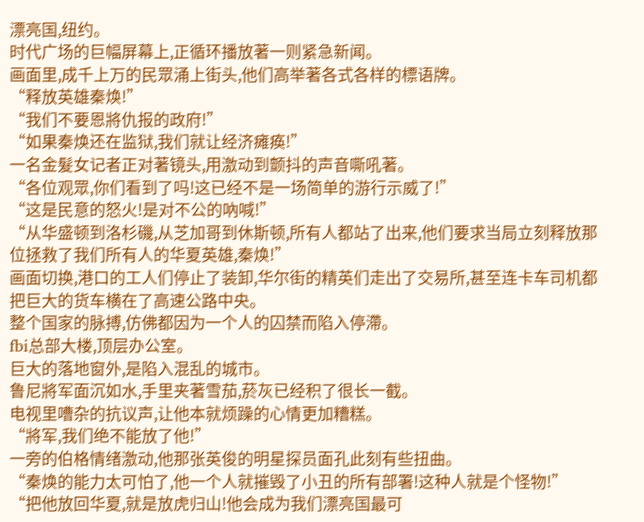漂亮国,纽约。
时代广场的巨幅屏幕上,正循环播放著一则紧急新闻。
画面里,成千上万的民眾涌上街头,他们高举著各式各样的標语牌。
“释放英雄秦焕!”
“我们不要恩將仇报的政府!”
“如果秦焕还在监狱,我们就让经济瘫痪!”
一名金髮女记者正对著镜头,用激动到颤抖的声音嘶吼著。
“各位观眾,你们看到了吗!这已经不是一场简单的游行示威了!”
“这是民意的怒火!是对不公的吶喊!”
“从华盛顿到洛杉磯,从芝加哥到休斯顿,所有人都站了出来,他们要求当局立刻释放那位拯救了我们所有人的华夏英雄,秦焕!”
画面切换,港口的工人们停止了装卸,华尔街的精英们走出了交易所,甚至连卡车司机都把巨大的货车横在了高速公路中央。
整个国家的脉搏,仿佛都因为一个人的囚禁而陷入停滯。
fbi总部大楼,顶层办公室。
巨大的落地窗外,是陷入混乱的城市。
鲁尼將军面沉如水,手里夹著雪茄,菸灰已经积了很长一截。
电视里嘈杂的抗议声,让他本就烦躁的心情更加糟糕。
“將军,我们绝不能放了他!”
一旁的伯格情绪激动,他那张英俊的明星探员面孔此刻有些扭曲。
“秦焕的能力太可怕了,他一个人就摧毁了小丑的所有部署!这种人就是个怪物!”
“把他放回华夏,就是放虎归山!他会成为我们漂亮国最可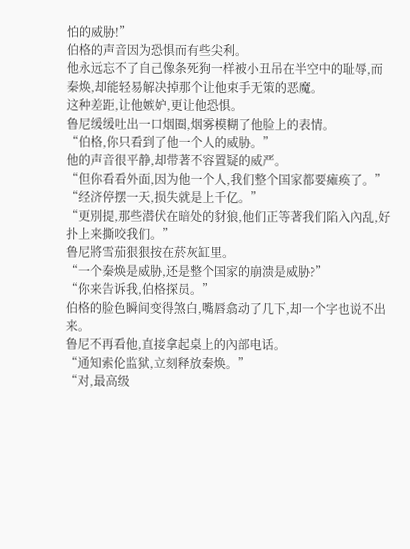怕的威胁!”
伯格的声音因为恐惧而有些尖利。
他永远忘不了自己像条死狗一样被小丑吊在半空中的耻辱,而秦焕,却能轻易解决掉那个让他束手无策的恶魔。
这种差距,让他嫉妒,更让他恐惧。
鲁尼缓缓吐出一口烟圈,烟雾模糊了他脸上的表情。
“伯格,你只看到了他一个人的威胁。”
他的声音很平静,却带著不容置疑的威严。
“但你看看外面,因为他一个人,我们整个国家都要瘫痪了。”
“经济停摆一天,损失就是上千亿。”
“更別提,那些潜伏在暗处的豺狼,他们正等著我们陷入內乱,好扑上来撕咬我们。”
鲁尼將雪茄狠狠按在菸灰缸里。
“一个秦焕是威胁,还是整个国家的崩溃是威胁?”
“你来告诉我,伯格探员。”
伯格的脸色瞬间变得煞白,嘴唇翕动了几下,却一个字也说不出来。
鲁尼不再看他,直接拿起桌上的內部电话。
“通知索伦监狱,立刻释放秦焕。”
“对,最高级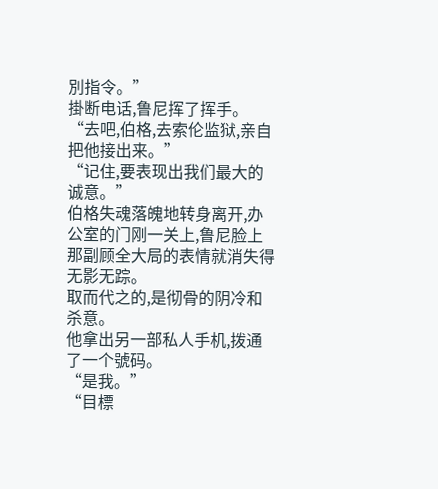別指令。”
掛断电话,鲁尼挥了挥手。
“去吧,伯格,去索伦监狱,亲自把他接出来。”
“记住,要表现出我们最大的诚意。”
伯格失魂落魄地转身离开,办公室的门刚一关上,鲁尼脸上那副顾全大局的表情就消失得无影无踪。
取而代之的,是彻骨的阴冷和杀意。
他拿出另一部私人手机,拨通了一个號码。
“是我。”
“目標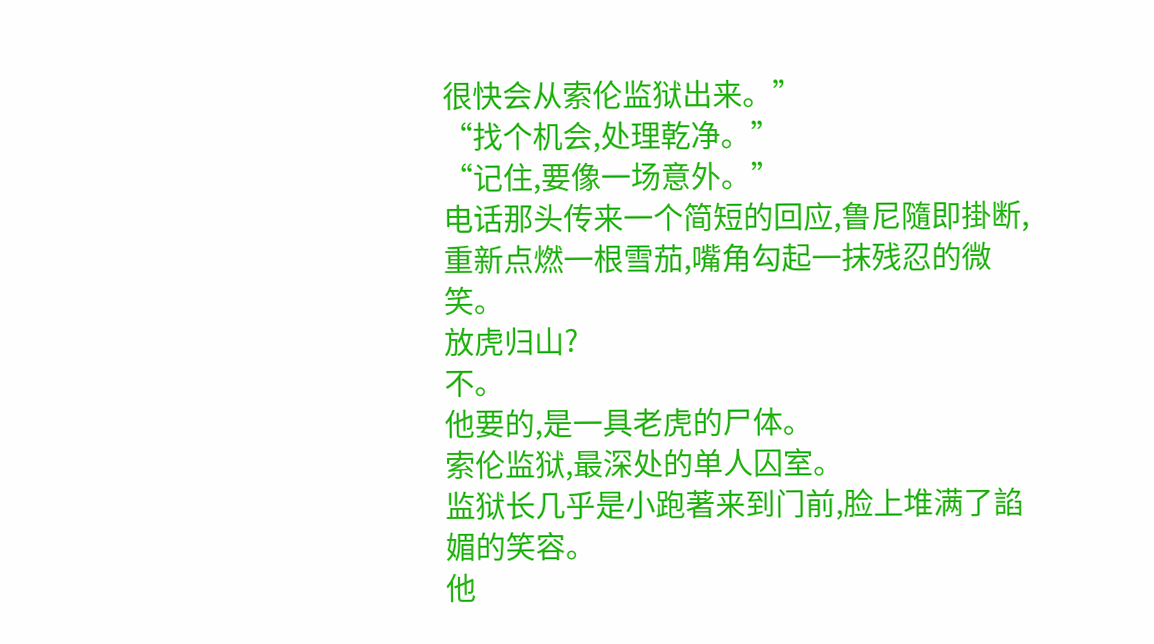很快会从索伦监狱出来。”
“找个机会,处理乾净。”
“记住,要像一场意外。”
电话那头传来一个简短的回应,鲁尼隨即掛断,重新点燃一根雪茄,嘴角勾起一抹残忍的微笑。
放虎归山?
不。
他要的,是一具老虎的尸体。
索伦监狱,最深处的单人囚室。
监狱长几乎是小跑著来到门前,脸上堆满了諂媚的笑容。
他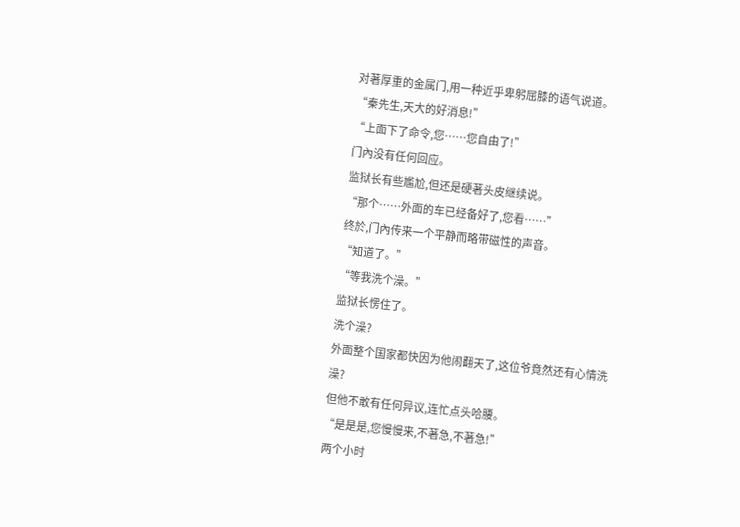对著厚重的金属门,用一种近乎卑躬屈膝的语气说道。
“秦先生,天大的好消息!”
“上面下了命令,您……您自由了!”
门內没有任何回应。
监狱长有些尷尬,但还是硬著头皮继续说。
“那个……外面的车已经备好了,您看……”
终於,门內传来一个平静而略带磁性的声音。
“知道了。”
“等我洗个澡。”
监狱长愣住了。
洗个澡?
外面整个国家都快因为他闹翻天了,这位爷竟然还有心情洗澡?
但他不敢有任何异议,连忙点头哈腰。
“是是是,您慢慢来,不著急,不著急!”
两个小时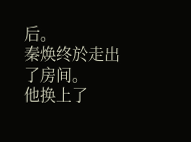后。
秦焕终於走出了房间。
他换上了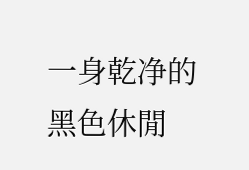一身乾净的黑色休閒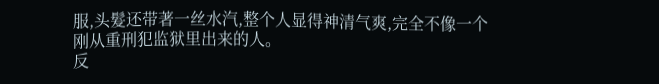服,头髮还带著一丝水汽,整个人显得神清气爽,完全不像一个刚从重刑犯监狱里出来的人。
反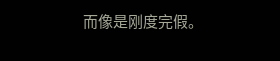而像是刚度完假。